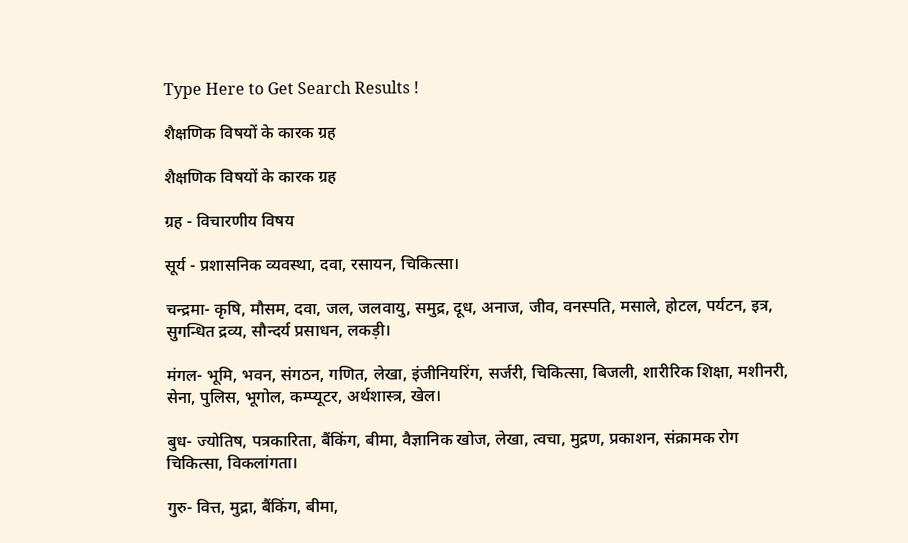Type Here to Get Search Results !

शैक्षणिक विषयों के कारक ग्रह

शैक्षणिक विषयों के कारक ग्रह

ग्रह - विचारणीय विषय

सूर्य - प्रशासनिक व्यवस्था, दवा, रसायन, चिकित्सा।

चन्द्रमा- कृषि, मौसम, दवा, जल, जलवायु, समुद्र, दूध, अनाज, जीव, वनस्पति, मसाले, होटल, पर्यटन, इत्र, सुगन्धित द्रव्य, सौन्दर्य प्रसाधन, लकड़ी।

मंगल- भूमि, भवन, संगठन, गणित, लेखा, इंजीनियरिंग, सर्जरी, चिकित्सा, बिजली, शारीरिक शिक्षा, मशीनरी, सेना, पुलिस, भूगोल, कम्प्यूटर, अर्थशास्त्र, खेल।

बुध- ज्योतिष, पत्रकारिता, बैंकिंग, बीमा, वैज्ञानिक खोज, लेखा, त्वचा, मुद्रण, प्रकाशन, संक्रामक रोग चिकित्सा, विकलांगता।

गुरु- वित्त, मुद्रा, बैंकिंग, बीमा,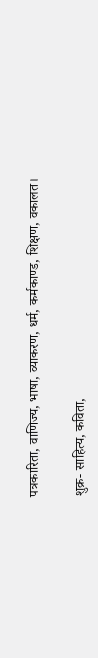पत्रकारिता, वाणिज्य, भाषा, व्याकरण, धर्म, कर्मकाण्ड, शिक्षण, वकालत।

शुक्र- साहित्य, कविता,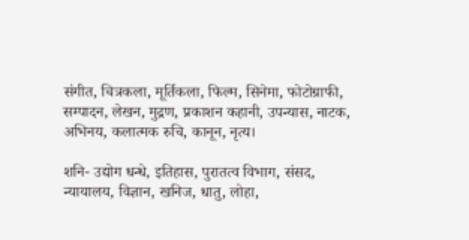संगीत, चित्रकला, मूर्तिकला, फिल्म, सिनेमा, फोटोग्राफी, सम्पादन, लेखन, मुद्रण, प्रकाशन कहानी, उपन्यास, नाटक, अभिनय, कलात्मक रुचि, कानून, नृत्य।

शनि- उद्योग धन्धे, इतिहास, पुरातत्व विभाग, संसद, न्यायालय, विज्ञान, खनिज, धातु, लोहा,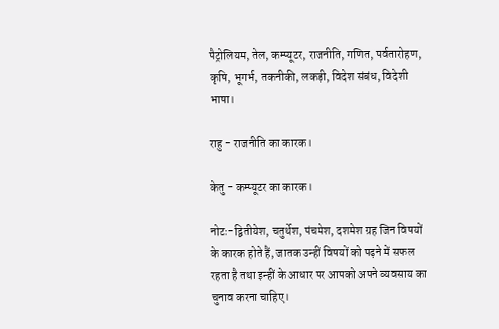पैट्रोलियम, तेल, कम्प्यूटर, राजनीति, गणित, पर्वतारोहण, कृषि, भूगर्भ, तकनीकी, लकड़ी, विदेश संबंध, विदेशी भाषा।

राहु - राजनीति का कारक।

केतु - कम्प्यूटर का कारक।

नोटः-द्वितीयेश, चतुर्थेश, पंचमेश, दशमेश ग्रह जिन विषयों के कारक होते हैं, जातक उन्हीं विषयों को पढ़ने में सफल रहता है तथा इन्हीं के आधार पर आपको अपने व्यवसाय का चुनाव करना चाहिए।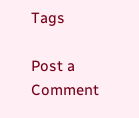Tags

Post a Comment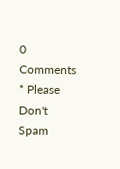0 Comments
* Please Don't Spam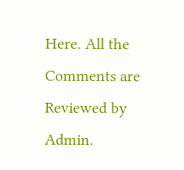Here. All the Comments are Reviewed by Admin.